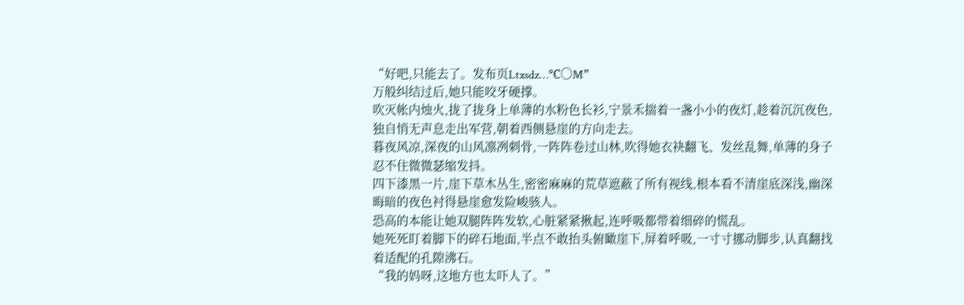“好吧,只能去了。发布页Ltxsdz…℃〇M”
万般纠结过后,她只能咬牙硬撑。
吹灭帐内烛火,拢了拢身上单薄的水粉色长衫,宁景禾揣着一盏小小的夜灯,趁着沉沉夜色,独自悄无声息走出军营,朝着西侧悬崖的方向走去。
暮夜风凉,深夜的山风凛冽刺骨,一阵阵卷过山林,吹得她衣袂翻飞、发丝乱舞,单薄的身子忍不住微微瑟缩发抖。
四下漆黑一片,崖下草木丛生,密密麻麻的荒草遮蔽了所有视线,根本看不清崖底深浅,幽深晦暗的夜色衬得悬崖愈发险峻骇人。
恐高的本能让她双腿阵阵发软,心脏紧紧揪起,连呼吸都带着细碎的慌乱。
她死死盯着脚下的碎石地面,半点不敢抬头俯瞰崖下,屏着呼吸,一寸寸挪动脚步,认真翻找着适配的孔隙沸石。
“我的妈呀,这地方也太吓人了。”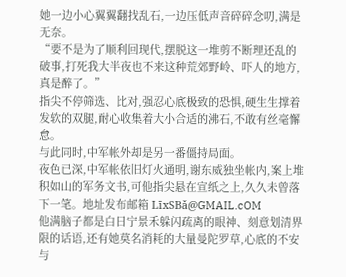她一边小心翼翼翻找乱石,一边压低声音碎碎念叨,满是无奈。
“要不是为了顺利回现代,摆脱这一堆剪不断理还乱的破事,打死我大半夜也不来这种荒郊野岭、吓人的地方,真是醉了。”
指尖不停筛选、比对,强忍心底极致的恐惧,硬生生撑着发软的双腿,耐心收集着大小合适的沸石,不敢有丝毫懈怠。
与此同时,中军帐外却是另一番僵持局面。
夜色已深,中军帐依旧灯火通明,谢东威独坐帐内,案上堆积如山的军务文书,可他指尖悬在宣纸之上,久久未曾落下一笔。地址发布邮箱 LīxSBǎ@GMAIL.cOM
他满脑子都是白日宁景禾躲闪疏离的眼神、刻意划清界限的话语,还有她莫名消耗的大量曼陀罗草,心底的不安与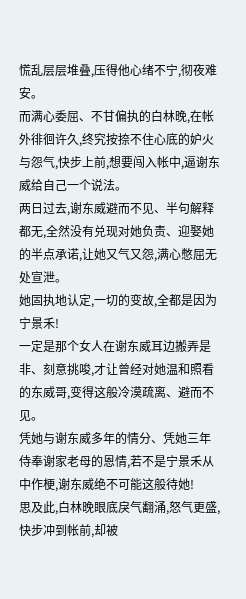慌乱层层堆叠,压得他心绪不宁,彻夜难安。
而满心委屈、不甘偏执的白林晚,在帐外徘徊许久,终究按捺不住心底的妒火与怨气,快步上前,想要闯入帐中,逼谢东威给自己一个说法。
两日过去,谢东威避而不见、半句解释都无,全然没有兑现对她负责、迎娶她的半点承诺,让她又气又怨,满心憋屈无处宣泄。
她固执地认定,一切的变故,全都是因为宁景禾!
一定是那个女人在谢东威耳边搬弄是非、刻意挑唆,才让曾经对她温和照看的东威哥,变得这般冷漠疏离、避而不见。
凭她与谢东威多年的情分、凭她三年侍奉谢家老母的恩情,若不是宁景禾从中作梗,谢东威绝不可能这般待她!
思及此,白林晚眼底戾气翻涌,怒气更盛,快步冲到帐前,却被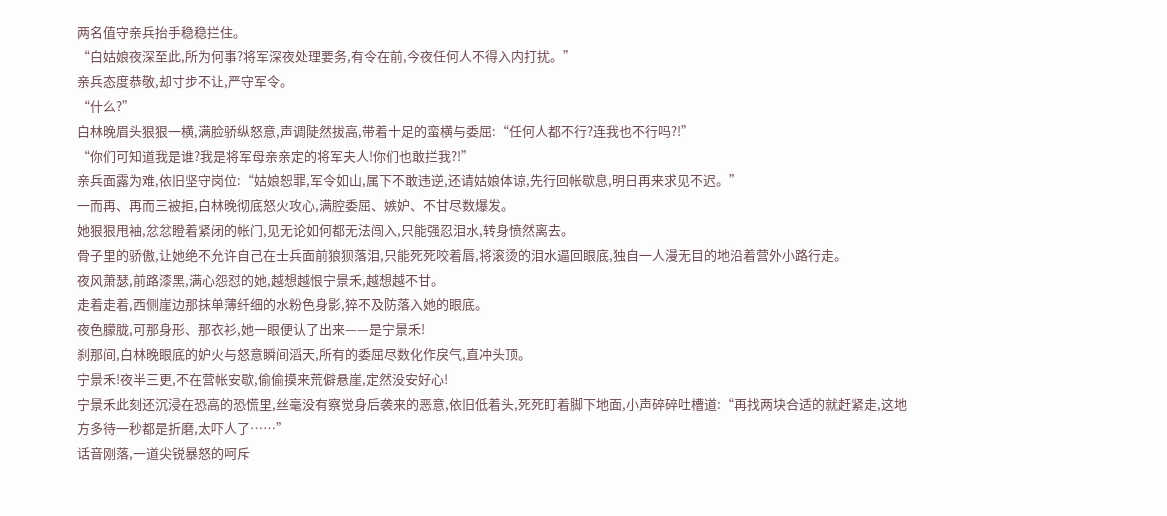两名值守亲兵抬手稳稳拦住。
“白姑娘夜深至此,所为何事?将军深夜处理要务,有令在前,今夜任何人不得入内打扰。”
亲兵态度恭敬,却寸步不让,严守军令。
“什么?”
白林晚眉头狠狠一横,满脸骄纵怒意,声调陡然拔高,带着十足的蛮横与委屈:“任何人都不行?连我也不行吗?!”
“你们可知道我是谁?我是将军母亲亲定的将军夫人!你们也敢拦我?!”
亲兵面露为难,依旧坚守岗位:“姑娘恕罪,军令如山,属下不敢违逆,还请姑娘体谅,先行回帐歇息,明日再来求见不迟。”
一而再、再而三被拒,白林晚彻底怒火攻心,满腔委屈、嫉妒、不甘尽数爆发。
她狠狠甩袖,忿忿瞪着紧闭的帐门,见无论如何都无法闯入,只能强忍泪水,转身愤然离去。
骨子里的骄傲,让她绝不允许自己在士兵面前狼狈落泪,只能死死咬着唇,将滚烫的泪水逼回眼底,独自一人漫无目的地沿着营外小路行走。
夜风萧瑟,前路漆黑,满心怨怼的她,越想越恨宁景禾,越想越不甘。
走着走着,西侧崖边那抹单薄纤细的水粉色身影,猝不及防落入她的眼底。
夜色朦胧,可那身形、那衣衫,她一眼便认了出来——是宁景禾!
刹那间,白林晚眼底的妒火与怒意瞬间滔天,所有的委屈尽数化作戾气,直冲头顶。
宁景禾!夜半三更,不在营帐安歇,偷偷摸来荒僻悬崖,定然没安好心!
宁景禾此刻还沉浸在恐高的恐慌里,丝毫没有察觉身后袭来的恶意,依旧低着头,死死盯着脚下地面,小声碎碎吐槽道:“再找两块合适的就赶紧走,这地方多待一秒都是折磨,太吓人了……”
话音刚落,一道尖锐暴怒的呵斥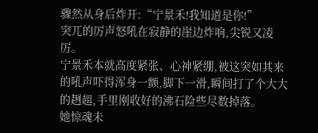骤然从身后炸开:“宁景禾!我知道是你!”
突兀的厉声怒吼在寂静的崖边炸响,尖锐又凌厉。
宁景禾本就高度紧张、心神紧绷,被这突如其来的吼声吓得浑身一颤,脚下一滑,瞬间打了个大大的趔趄,手里刚收好的沸石险些尽数掉落。
她惊魂未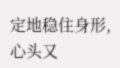定地稳住身形,心头又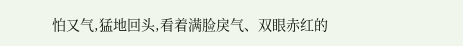怕又气,猛地回头,看着满脸戾气、双眼赤红的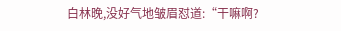白林晚,没好气地皱眉怼道:“干嘛啊?